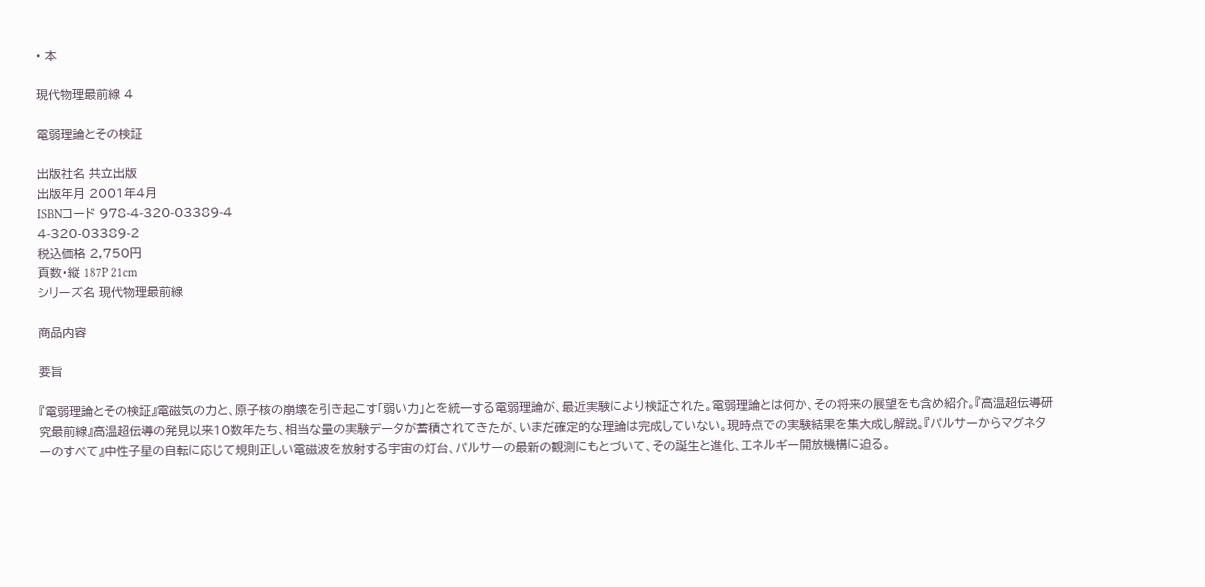• 本

現代物理最前線 4

電弱理論とその検証

出版社名 共立出版
出版年月 2001年4月
ISBNコード 978-4-320-03389-4
4-320-03389-2
税込価格 2,750円
頁数・縦 187P 21cm
シリーズ名 現代物理最前線

商品内容

要旨

『電弱理論とその検証』電磁気の力と、原子核の崩壊を引き起こす「弱い力」とを統一する電弱理論が、最近実験により検証された。電弱理論とは何か、その将来の展望をも含め紹介。『高温超伝導研究最前線』高温超伝導の発見以来10数年たち、相当な量の実験データが蓄積されてきたが、いまだ確定的な理論は完成していない。現時点での実験結果を集大成し解説。『パルサーからマグネターのすべて』中性子星の自転に応じて規則正しい電磁波を放射する宇宙の灯台、パルサーの最新の観測にもとづいて、その誕生と進化、エネルギー開放機構に迫る。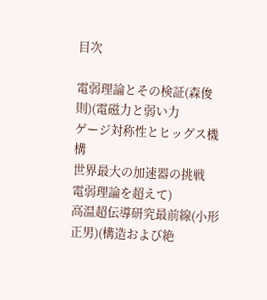目次

電弱理論とその検証(森俊則)(電磁力と弱い力
ゲージ対称性とヒッグス機構
世界最大の加速器の挑戦
電弱理論を超えて)
高温超伝導研究最前線(小形正男)(構造および絶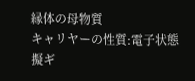縁体の母物質
キャリヤーの性質:電子状態
擬ギ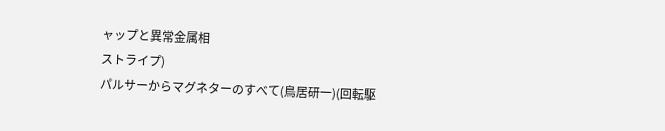ャップと異常金属相
ストライプ)
パルサーからマグネターのすべて(鳥居研一)(回転駆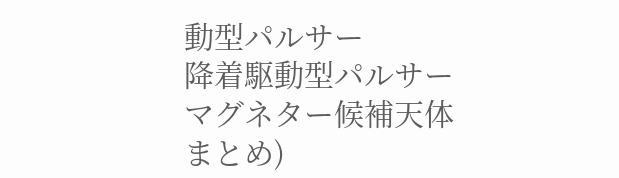動型パルサー
降着駆動型パルサー
マグネター候補天体
まとめ)